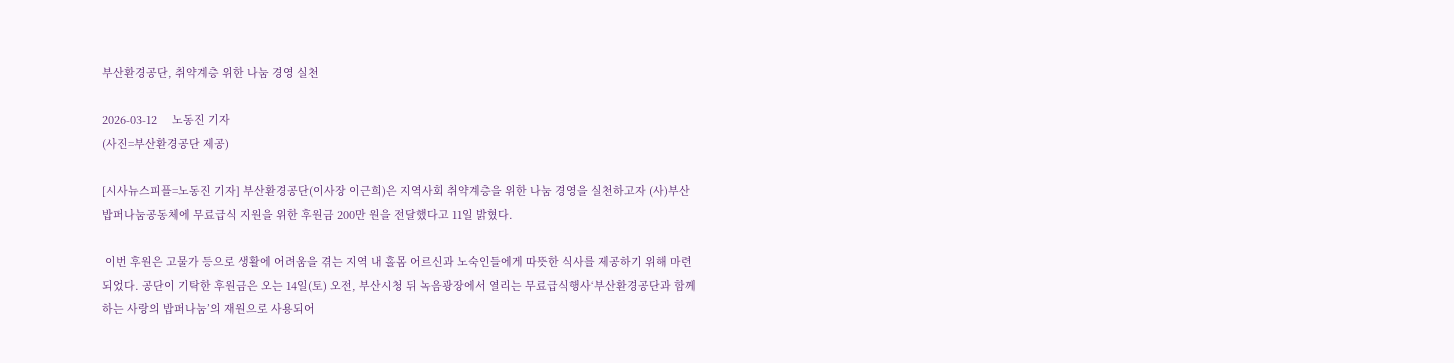부산환경공단, 취약계층 위한 나눔 경영 실천

2026-03-12     노동진 기자
(사진=부산환경공단 제공)

[시사뉴스피플=노동진 기자] 부산환경공단(이사장 이근희)은 지역사회 취약계층을 위한 나눔 경영을 실천하고자 (사)부산밥퍼나눔공동체에 무료급식 지원을 위한 후원금 200만 원을 전달했다고 11일 밝혔다.

 이번 후원은 고물가 등으로 생활에 어려움을 겪는 지역 내 홀몸 어르신과 노숙인들에게 따뜻한 식사를 제공하기 위해 마련되었다. 공단이 기탁한 후원금은 오는 14일(토) 오전, 부산시청 뒤 녹음광장에서 열리는 무료급식행사‘부산환경공단과 함께하는 사랑의 밥퍼나눔’의 재원으로 사용되어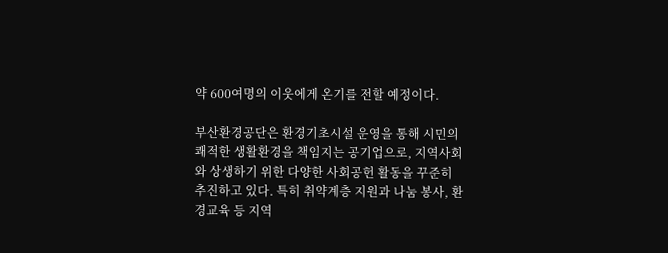약 600여명의 이웃에게 온기를 전할 예정이다.

부산환경공단은 환경기초시설 운영을 통해 시민의 쾌적한 생활환경을 책임지는 공기업으로, 지역사회와 상생하기 위한 다양한 사회공헌 활동을 꾸준히 추진하고 있다. 특히 취약계층 지원과 나눔 봉사, 환경교육 등 지역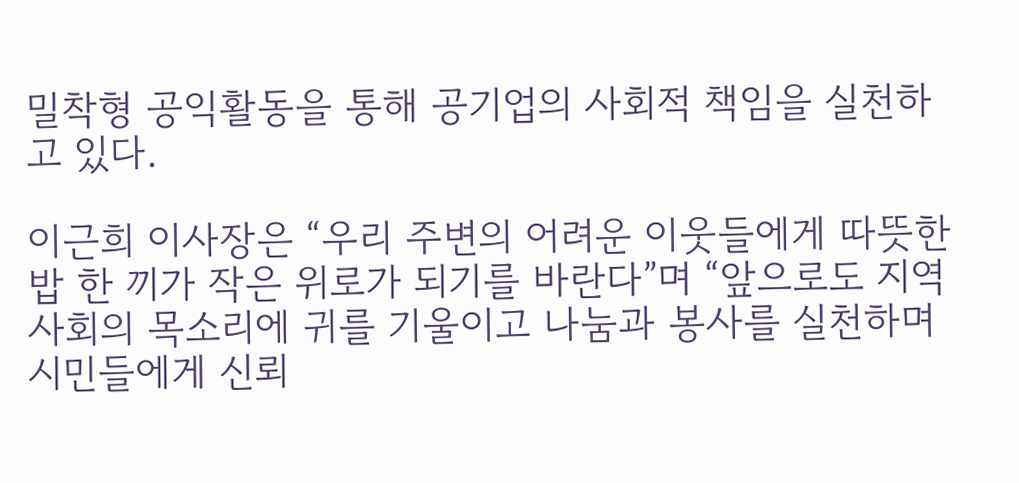밀착형 공익활동을 통해 공기업의 사회적 책임을 실천하고 있다.

이근희 이사장은 “우리 주변의 어려운 이웃들에게 따뜻한 밥 한 끼가 작은 위로가 되기를 바란다”며 “앞으로도 지역사회의 목소리에 귀를 기울이고 나눔과 봉사를 실천하며 시민들에게 신뢰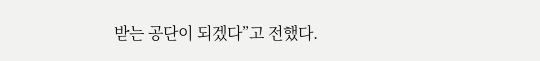받는 공단이 되겠다”고 전했다.